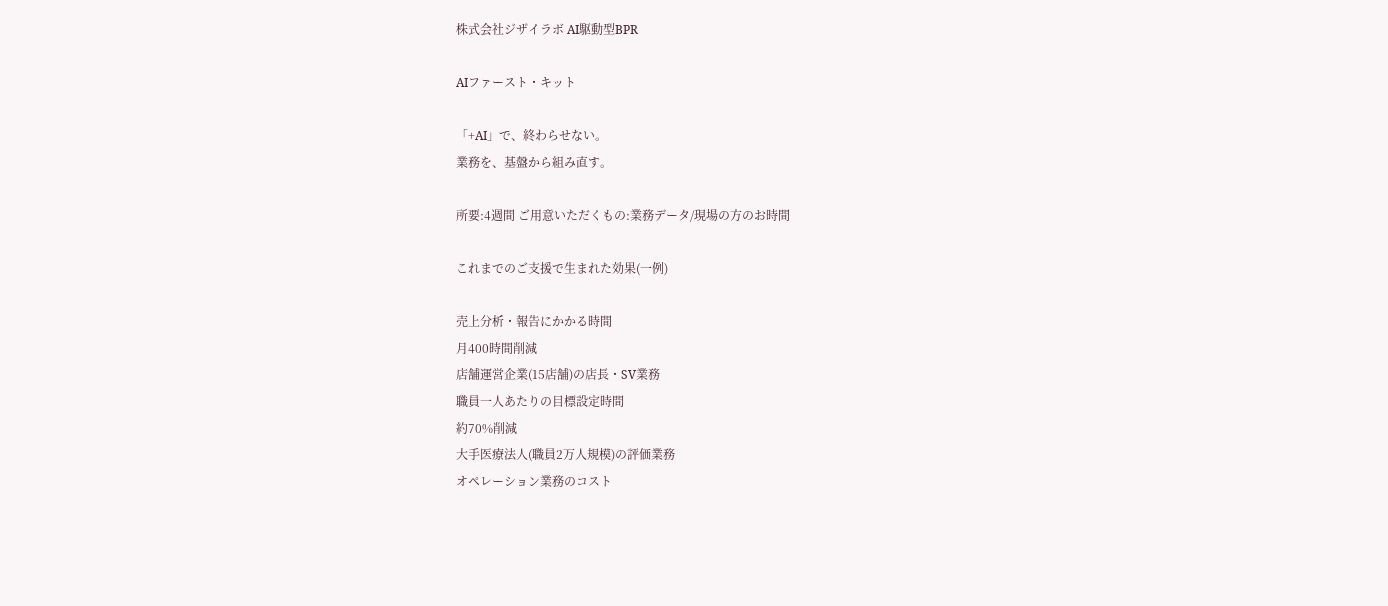株式会社ジザイラボ AI駆動型BPR

AIファースト・キット

「+AI」で、終わらせない。
業務を、基盤から組み直す。

所要:4週間 ご用意いただくもの:業務データ/現場の方のお時間

これまでのご支援で生まれた効果(一例)

売上分析・報告にかかる時間
月400時間削減
店舗運営企業(15店舗)の店長・SV業務
職員一人あたりの目標設定時間
約70%削減
大手医療法人(職員2万人規模)の評価業務
オペレーション業務のコスト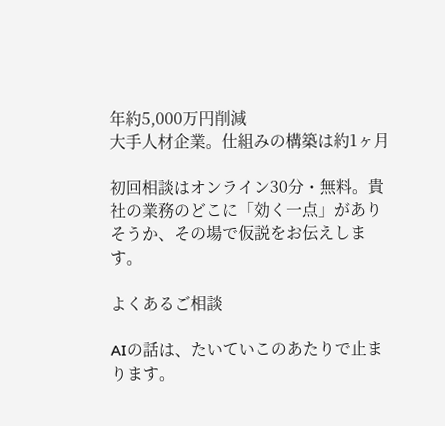年約5,000万円削減
大手人材企業。仕組みの構築は約1ヶ月

初回相談はオンライン30分・無料。貴社の業務のどこに「効く一点」がありそうか、その場で仮説をお伝えします。

よくあるご相談

AIの話は、たいていこのあたりで止まります。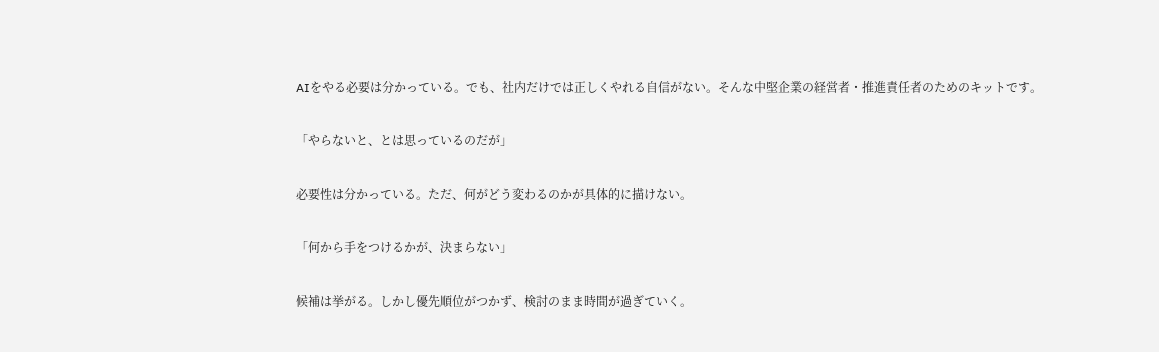AIをやる必要は分かっている。でも、社内だけでは正しくやれる自信がない。そんな中堅企業の経営者・推進責任者のためのキットです。

「やらないと、とは思っているのだが」

必要性は分かっている。ただ、何がどう変わるのかが具体的に描けない。

「何から手をつけるかが、決まらない」

候補は挙がる。しかし優先順位がつかず、検討のまま時間が過ぎていく。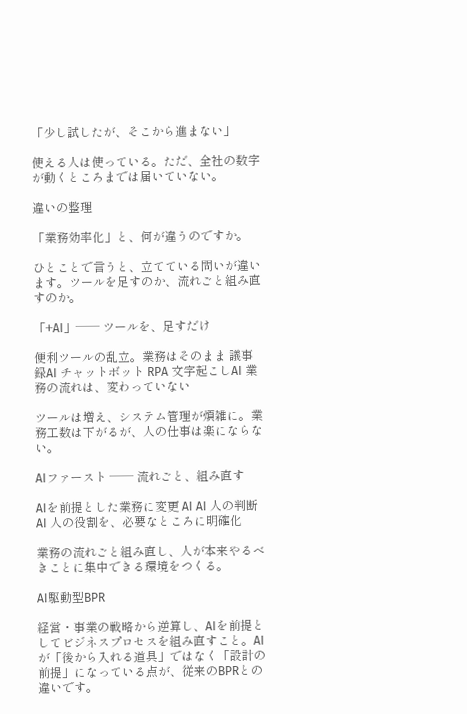「少し試したが、そこから進まない」

使える人は使っている。ただ、全社の数字が動くところまでは届いていない。

違いの整理

「業務効率化」と、何が違うのですか。

ひとことで言うと、立てている問いが違います。ツールを足すのか、流れごと組み直すのか。

「+AI」── ツールを、足すだけ

便利ツールの乱立。業務はそのまま 議事録AI チャットボット RPA 文字起こしAI 業務の流れは、変わっていない

ツールは増え、システム管理が煩雑に。業務工数は下がるが、人の仕事は楽にならない。

AIファースト ── 流れごと、組み直す

AIを前提とした業務に変更 AI AI 人の判断 AI 人の役割を、必要なところに明確化

業務の流れごと組み直し、人が本来やるべきことに集中できる環境をつくる。

AI駆動型BPR

経営・事業の戦略から逆算し、AIを前提としてビジネスプロセスを組み直すこと。AIが「後から入れる道具」ではなく「設計の前提」になっている点が、従来のBPRとの違いです。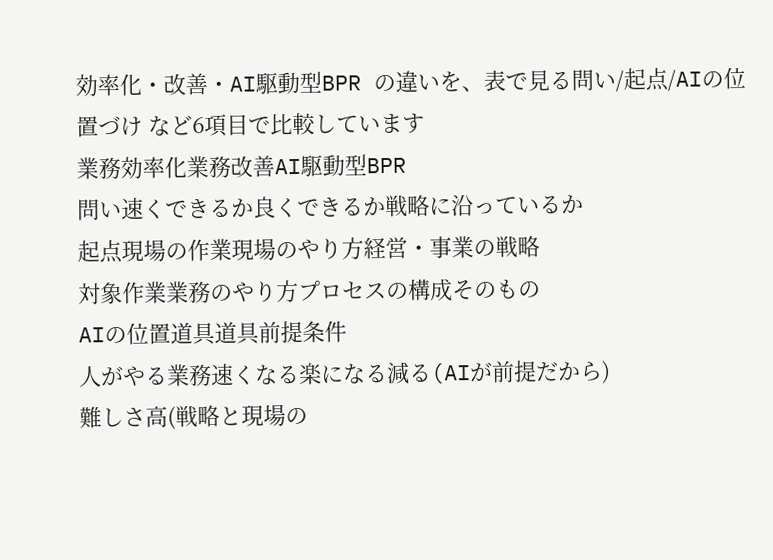効率化・改善・AI駆動型BPR の違いを、表で見る問い/起点/AIの位置づけ など6項目で比較しています
業務効率化業務改善AI駆動型BPR
問い速くできるか良くできるか戦略に沿っているか
起点現場の作業現場のやり方経営・事業の戦略
対象作業業務のやり方プロセスの構成そのもの
AIの位置道具道具前提条件
人がやる業務速くなる楽になる減る(AIが前提だから)
難しさ高(戦略と現場の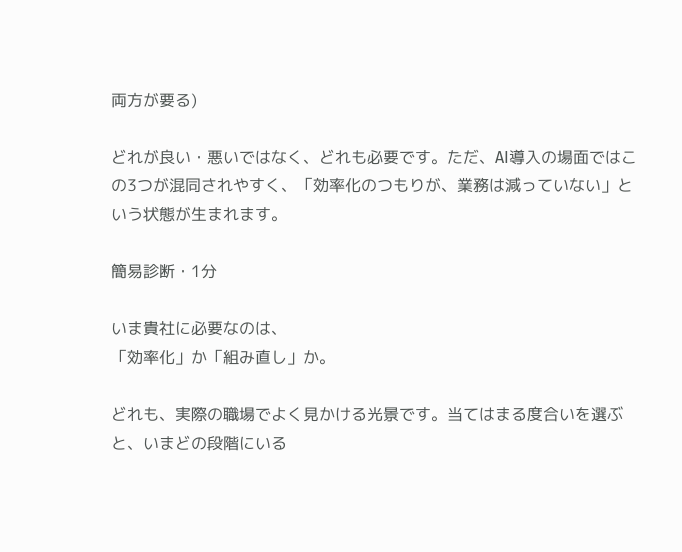両方が要る)

どれが良い・悪いではなく、どれも必要です。ただ、AI導入の場面ではこの3つが混同されやすく、「効率化のつもりが、業務は減っていない」という状態が生まれます。

簡易診断・1分

いま貴社に必要なのは、
「効率化」か「組み直し」か。

どれも、実際の職場でよく見かける光景です。当てはまる度合いを選ぶと、いまどの段階にいる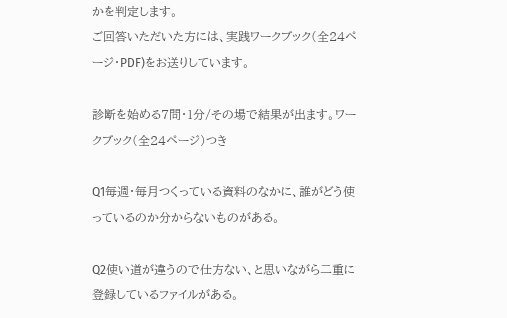かを判定します。
ご回答いただいた方には、実践ワークブック(全24ページ・PDF)をお送りしています。

診断を始める7問・1分/その場で結果が出ます。ワークブック(全24ページ)つき

Q1毎週・毎月つくっている資料のなかに、誰がどう使っているのか分からないものがある。

Q2使い道が違うので仕方ない、と思いながら二重に登録しているファイルがある。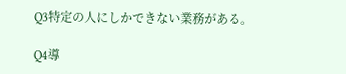Q3特定の人にしかできない業務がある。

Q4導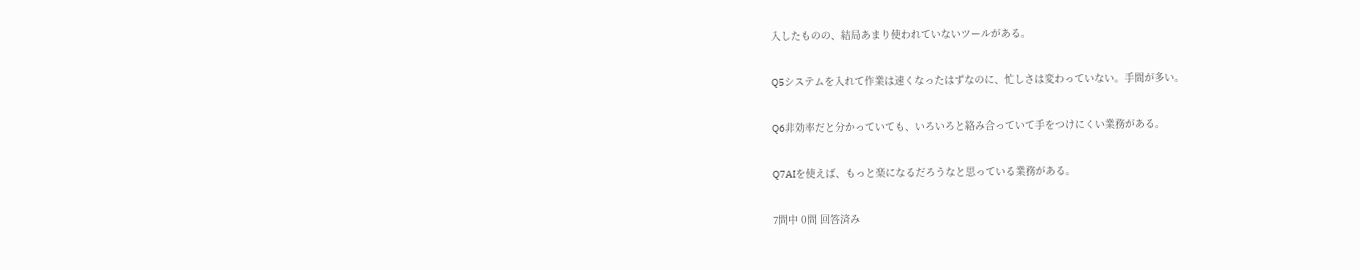入したものの、結局あまり使われていないツールがある。

Q5システムを入れて作業は速くなったはずなのに、忙しさは変わっていない。手間が多い。

Q6非効率だと分かっていても、いろいろと絡み合っていて手をつけにくい業務がある。

Q7AIを使えば、もっと楽になるだろうなと思っている業務がある。

7問中 0問 回答済み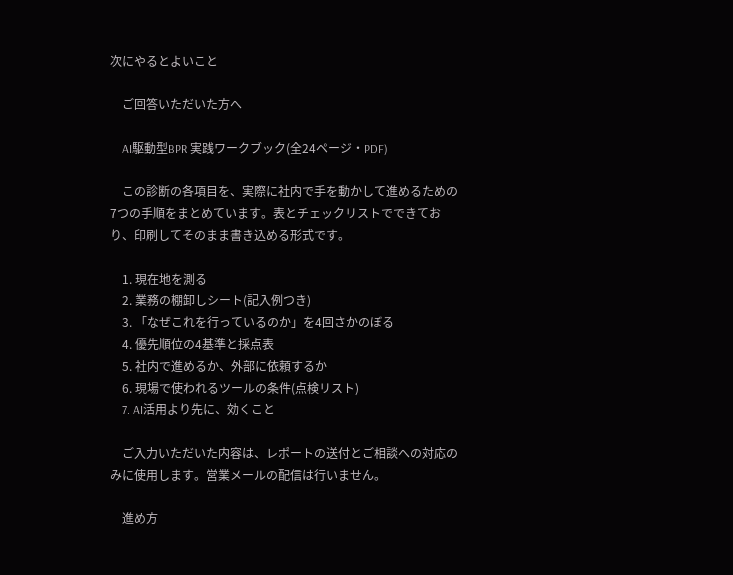次にやるとよいこと

    ご回答いただいた方へ

    AI駆動型BPR 実践ワークブック(全24ページ・PDF)

    この診断の各項目を、実際に社内で手を動かして進めるための7つの手順をまとめています。表とチェックリストでできており、印刷してそのまま書き込める形式です。

    1. 現在地を測る
    2. 業務の棚卸しシート(記入例つき)
    3. 「なぜこれを行っているのか」を4回さかのぼる
    4. 優先順位の4基準と採点表
    5. 社内で進めるか、外部に依頼するか
    6. 現場で使われるツールの条件(点検リスト)
    7. AI活用より先に、効くこと

    ご入力いただいた内容は、レポートの送付とご相談への対応のみに使用します。営業メールの配信は行いません。

    進め方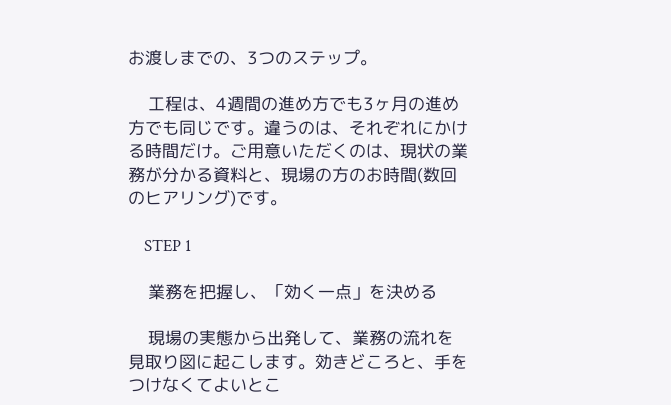お渡しまでの、3つのステップ。

    工程は、4週間の進め方でも3ヶ月の進め方でも同じです。違うのは、それぞれにかける時間だけ。ご用意いただくのは、現状の業務が分かる資料と、現場の方のお時間(数回のヒアリング)です。

    STEP 1

    業務を把握し、「効く一点」を決める

    現場の実態から出発して、業務の流れを見取り図に起こします。効きどころと、手をつけなくてよいとこ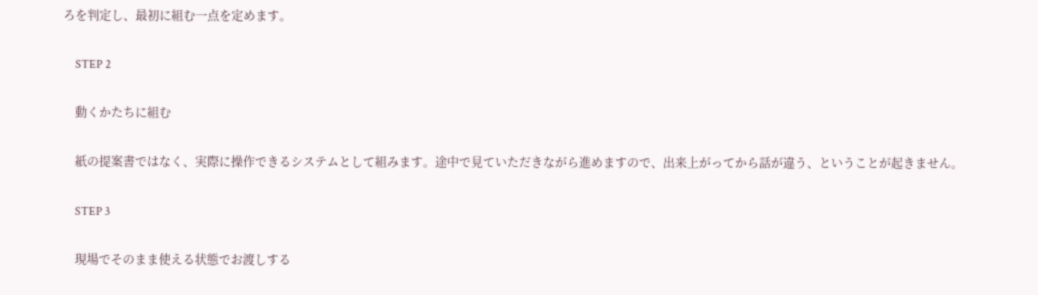ろを判定し、最初に組む一点を定めます。

    STEP 2

    動くかたちに組む

    紙の提案書ではなく、実際に操作できるシステムとして組みます。途中で見ていただきながら進めますので、出来上がってから話が違う、ということが起きません。

    STEP 3

    現場でそのまま使える状態でお渡しする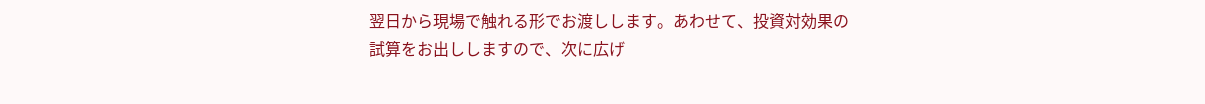翌日から現場で触れる形でお渡しします。あわせて、投資対効果の試算をお出ししますので、次に広げ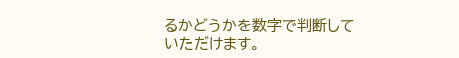るかどうかを数字で判断していただけます。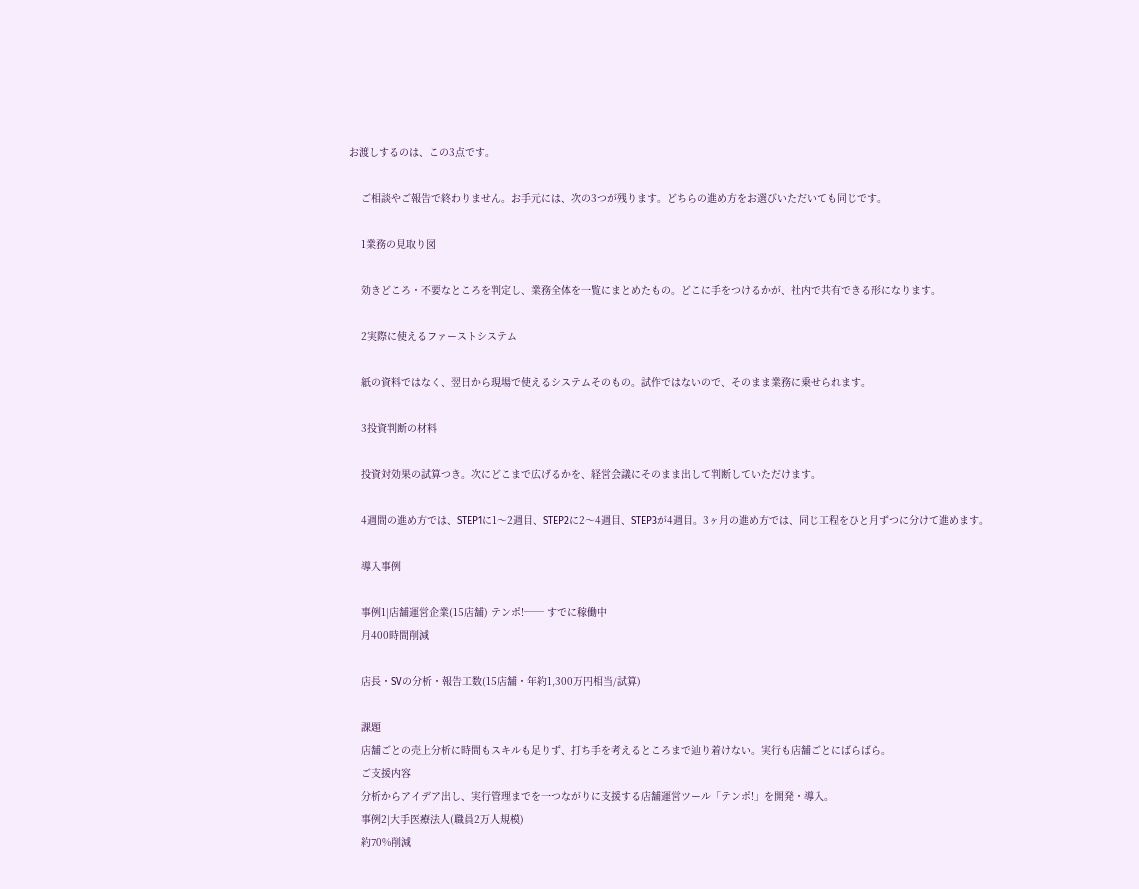お渡しするのは、この3点です。

    ご相談やご報告で終わりません。お手元には、次の3つが残ります。どちらの進め方をお選びいただいても同じです。

    1業務の見取り図

    効きどころ・不要なところを判定し、業務全体を一覧にまとめたもの。どこに手をつけるかが、社内で共有できる形になります。

    2実際に使えるファーストシステム

    紙の資料ではなく、翌日から現場で使えるシステムそのもの。試作ではないので、そのまま業務に乗せられます。

    3投資判断の材料

    投資対効果の試算つき。次にどこまで広げるかを、経営会議にそのまま出して判断していただけます。

    4週間の進め方では、STEP1に1〜2週目、STEP2に2〜4週目、STEP3が4週目。3ヶ月の進め方では、同じ工程をひと月ずつに分けて進めます。

    導入事例

    事例1|店舗運営企業(15店舗) テンポ!── すでに稼働中
    月400時間削減

    店長・SVの分析・報告工数(15店舗・年約1,300万円相当/試算)

    課題
    店舗ごとの売上分析に時間もスキルも足りず、打ち手を考えるところまで辿り着けない。実行も店舗ごとにばらばら。
    ご支援内容
    分析からアイデア出し、実行管理までを一つながりに支援する店舗運営ツール「テンポ!」を開発・導入。
    事例2|大手医療法人(職員2万人規模)
    約70%削減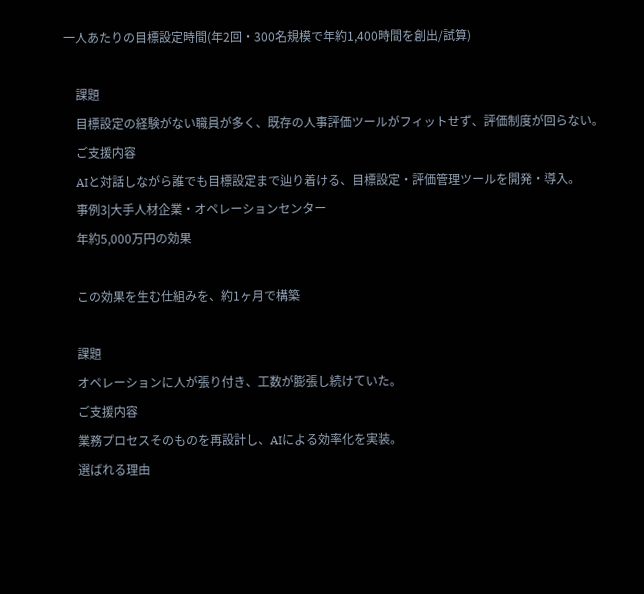一人あたりの目標設定時間(年2回・300名規模で年約1,400時間を創出/試算)

    課題
    目標設定の経験がない職員が多く、既存の人事評価ツールがフィットせず、評価制度が回らない。
    ご支援内容
    AIと対話しながら誰でも目標設定まで辿り着ける、目標設定・評価管理ツールを開発・導入。
    事例3|大手人材企業・オペレーションセンター
    年約5,000万円の効果

    この効果を生む仕組みを、約1ヶ月で構築

    課題
    オペレーションに人が張り付き、工数が膨張し続けていた。
    ご支援内容
    業務プロセスそのものを再設計し、AIによる効率化を実装。
    選ばれる理由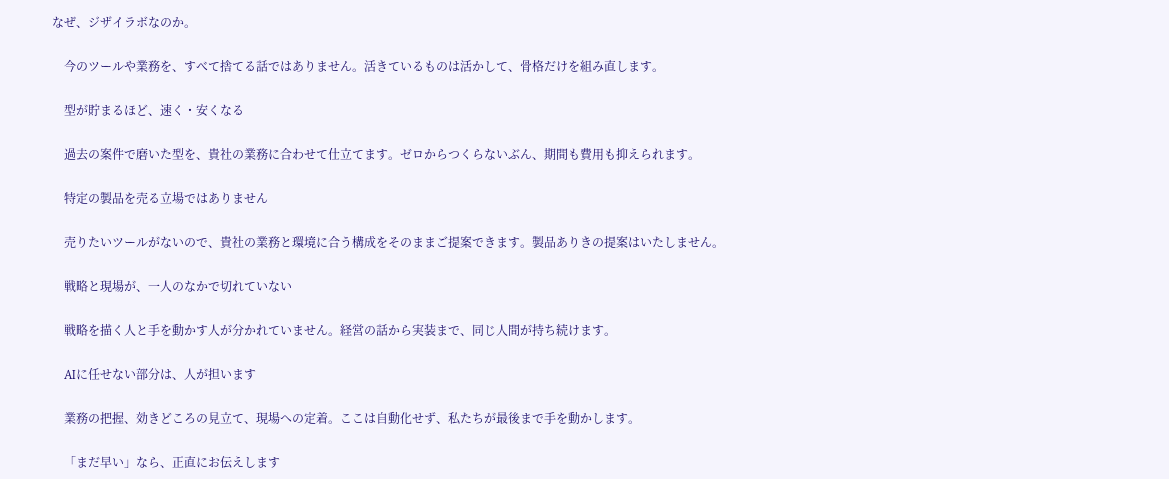なぜ、ジザイラボなのか。

    今のツールや業務を、すべて捨てる話ではありません。活きているものは活かして、骨格だけを組み直します。

    型が貯まるほど、速く・安くなる

    過去の案件で磨いた型を、貴社の業務に合わせて仕立てます。ゼロからつくらないぶん、期間も費用も抑えられます。

    特定の製品を売る立場ではありません

    売りたいツールがないので、貴社の業務と環境に合う構成をそのままご提案できます。製品ありきの提案はいたしません。

    戦略と現場が、一人のなかで切れていない

    戦略を描く人と手を動かす人が分かれていません。経営の話から実装まで、同じ人間が持ち続けます。

    AIに任せない部分は、人が担います

    業務の把握、効きどころの見立て、現場への定着。ここは自動化せず、私たちが最後まで手を動かします。

    「まだ早い」なら、正直にお伝えします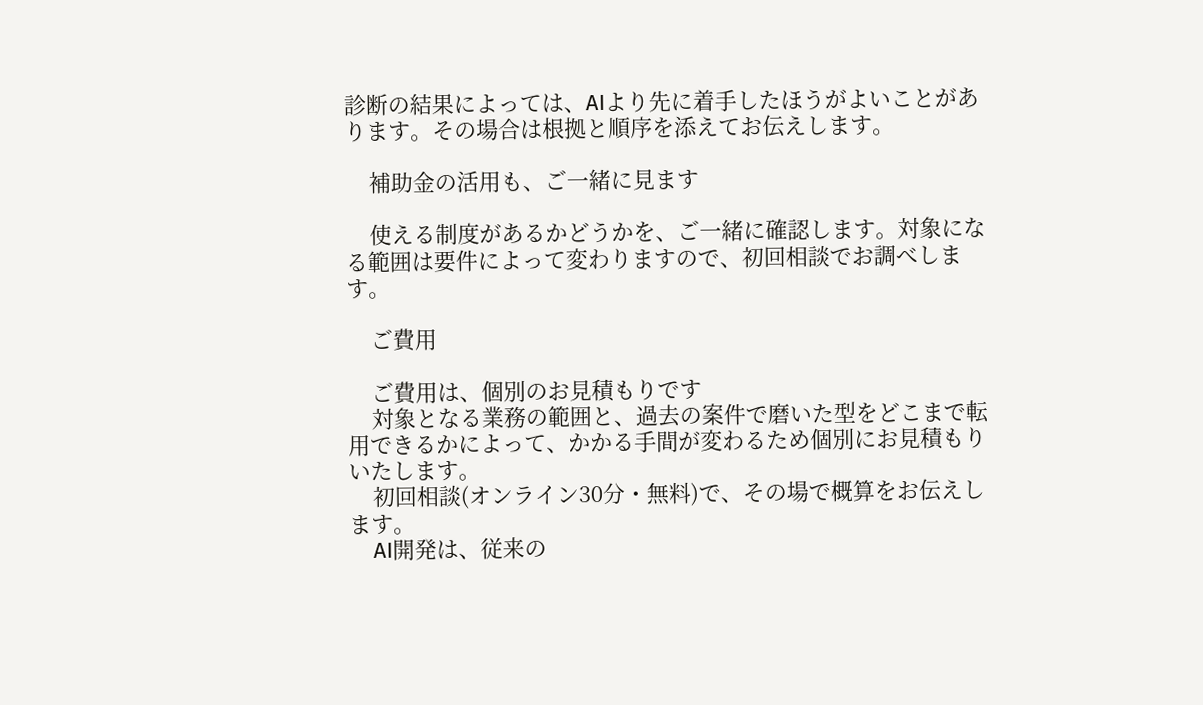診断の結果によっては、AIより先に着手したほうがよいことがあります。その場合は根拠と順序を添えてお伝えします。

    補助金の活用も、ご一緒に見ます

    使える制度があるかどうかを、ご一緒に確認します。対象になる範囲は要件によって変わりますので、初回相談でお調べします。

    ご費用

    ご費用は、個別のお見積もりです
    対象となる業務の範囲と、過去の案件で磨いた型をどこまで転用できるかによって、かかる手間が変わるため個別にお見積もりいたします。
    初回相談(オンライン30分・無料)で、その場で概算をお伝えします。
    AI開発は、従来の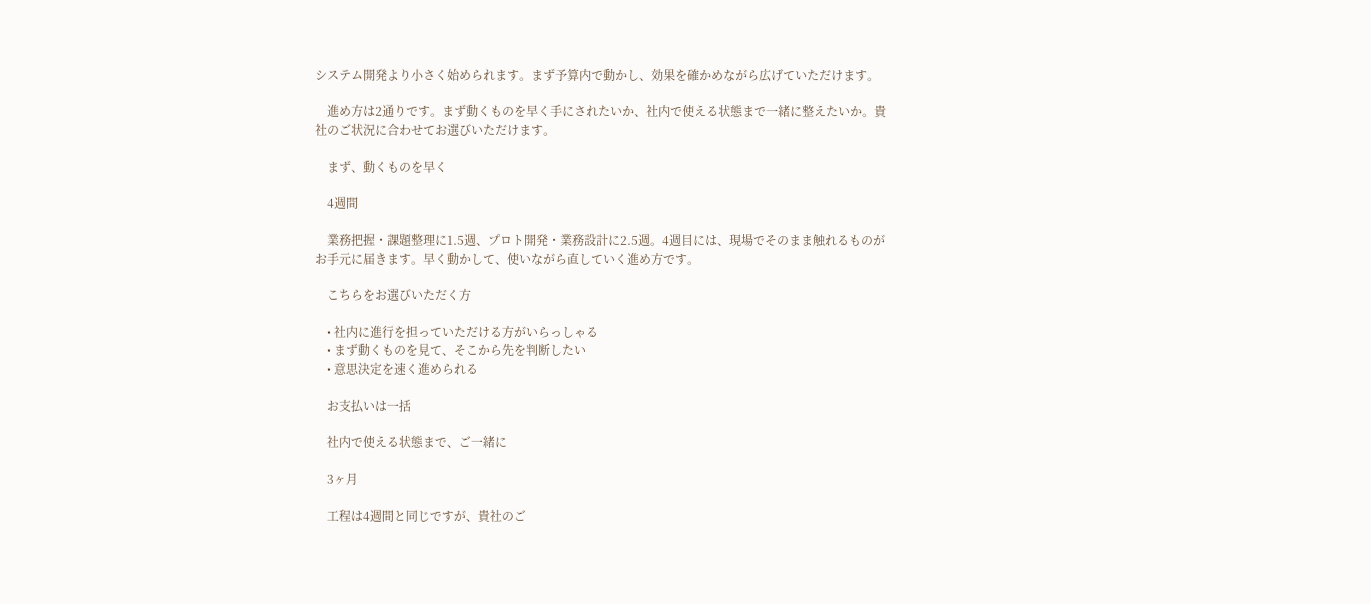システム開発より小さく始められます。まず予算内で動かし、効果を確かめながら広げていただけます。

    進め方は2通りです。まず動くものを早く手にされたいか、社内で使える状態まで一緒に整えたいか。貴社のご状況に合わせてお選びいただけます。

    まず、動くものを早く

    4週間

    業務把握・課題整理に1.5週、プロト開発・業務設計に2.5週。4週目には、現場でそのまま触れるものがお手元に届きます。早く動かして、使いながら直していく進め方です。

    こちらをお選びいただく方

    • 社内に進行を担っていただける方がいらっしゃる
    • まず動くものを見て、そこから先を判断したい
    • 意思決定を速く進められる

    お支払いは一括

    社内で使える状態まで、ご一緒に

    3ヶ月

    工程は4週間と同じですが、貴社のご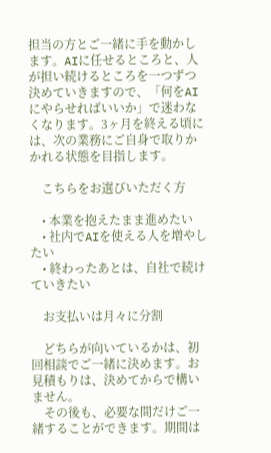担当の方とご一緒に手を動かします。AIに任せるところと、人が担い続けるところを一つずつ決めていきますので、「何をAIにやらせればいいか」で迷わなくなります。3ヶ月を終える頃には、次の業務にご自身で取りかかれる状態を目指します。

    こちらをお選びいただく方

    • 本業を抱えたまま進めたい
    • 社内でAIを使える人を増やしたい
    • 終わったあとは、自社で続けていきたい

    お支払いは月々に分割

    どちらが向いているかは、初回相談でご一緒に決めます。お見積もりは、決めてからで構いません。
    その後も、必要な間だけご一緒することができます。期間は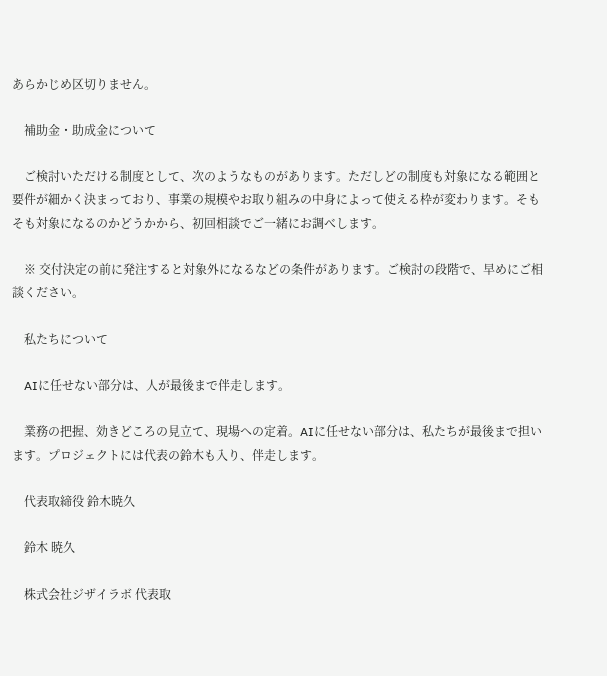あらかじめ区切りません。

    補助金・助成金について

    ご検討いただける制度として、次のようなものがあります。ただしどの制度も対象になる範囲と要件が細かく決まっており、事業の規模やお取り組みの中身によって使える枠が変わります。そもそも対象になるのかどうかから、初回相談でご一緒にお調べします。

    ※ 交付決定の前に発注すると対象外になるなどの条件があります。ご検討の段階で、早めにご相談ください。

    私たちについて

    AIに任せない部分は、人が最後まで伴走します。

    業務の把握、効きどころの見立て、現場への定着。AIに任せない部分は、私たちが最後まで担います。プロジェクトには代表の鈴木も入り、伴走します。

    代表取締役 鈴木暁久

    鈴木 暁久

    株式会社ジザイラボ 代表取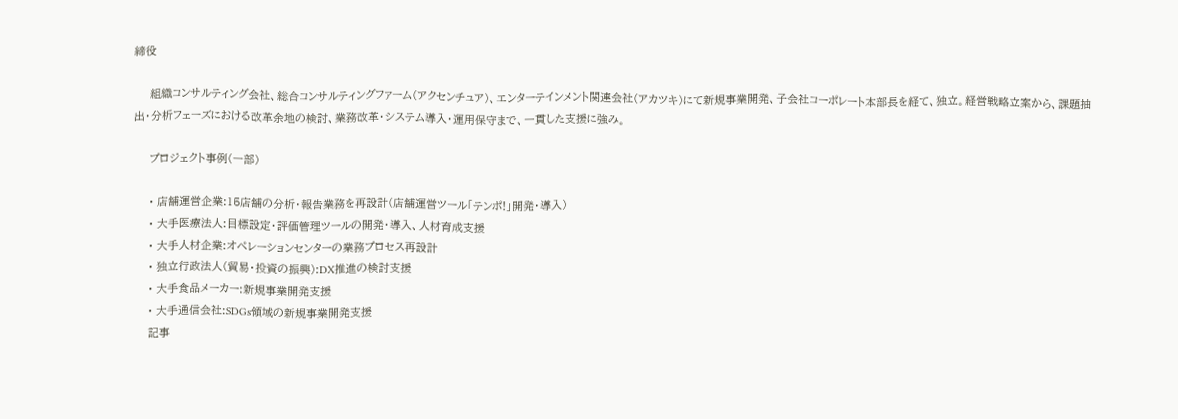締役

    組織コンサルティング会社、総合コンサルティングファーム(アクセンチュア)、エンターテインメント関連会社(アカツキ)にて新規事業開発、子会社コーポレート本部長を経て、独立。経営戦略立案から、課題抽出・分析フェーズにおける改革余地の検討、業務改革・システム導入・運用保守まで、一貫した支援に強み。

    プロジェクト事例(一部)

    • 店舗運営企業:15店舗の分析・報告業務を再設計(店舗運営ツール「テンポ!」開発・導入)
    • 大手医療法人:目標設定・評価管理ツールの開発・導入、人材育成支援
    • 大手人材企業:オペレーションセンターの業務プロセス再設計
    • 独立行政法人(貿易・投資の振興):DX推進の検討支援
    • 大手食品メーカー:新規事業開発支援
    • 大手通信会社:SDGs領域の新規事業開発支援
    記事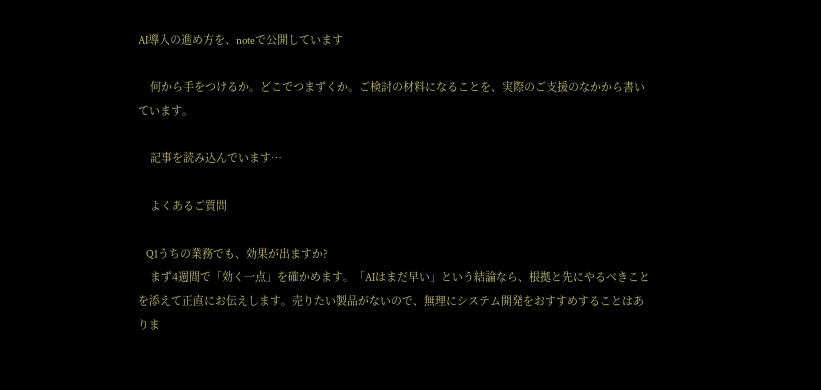AI導入の進め方を、noteで公開しています

    何から手をつけるか。どこでつまずくか。ご検討の材料になることを、実際のご支援のなかから書いています。

    記事を読み込んでいます…

    よくあるご質問

    Q1うちの業務でも、効果が出ますか?
    まず4週間で「効く一点」を確かめます。「AIはまだ早い」という結論なら、根拠と先にやるべきことを添えて正直にお伝えします。売りたい製品がないので、無理にシステム開発をおすすめすることはありま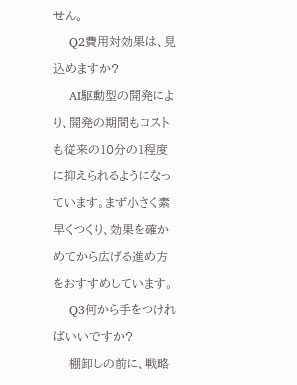せん。
    Q2費用対効果は、見込めますか?
    AI駆動型の開発により、開発の期間もコストも従来の10分の1程度に抑えられるようになっています。まず小さく素早くつくり、効果を確かめてから広げる進め方をおすすめしています。
    Q3何から手をつければいいですか?
    棚卸しの前に、戦略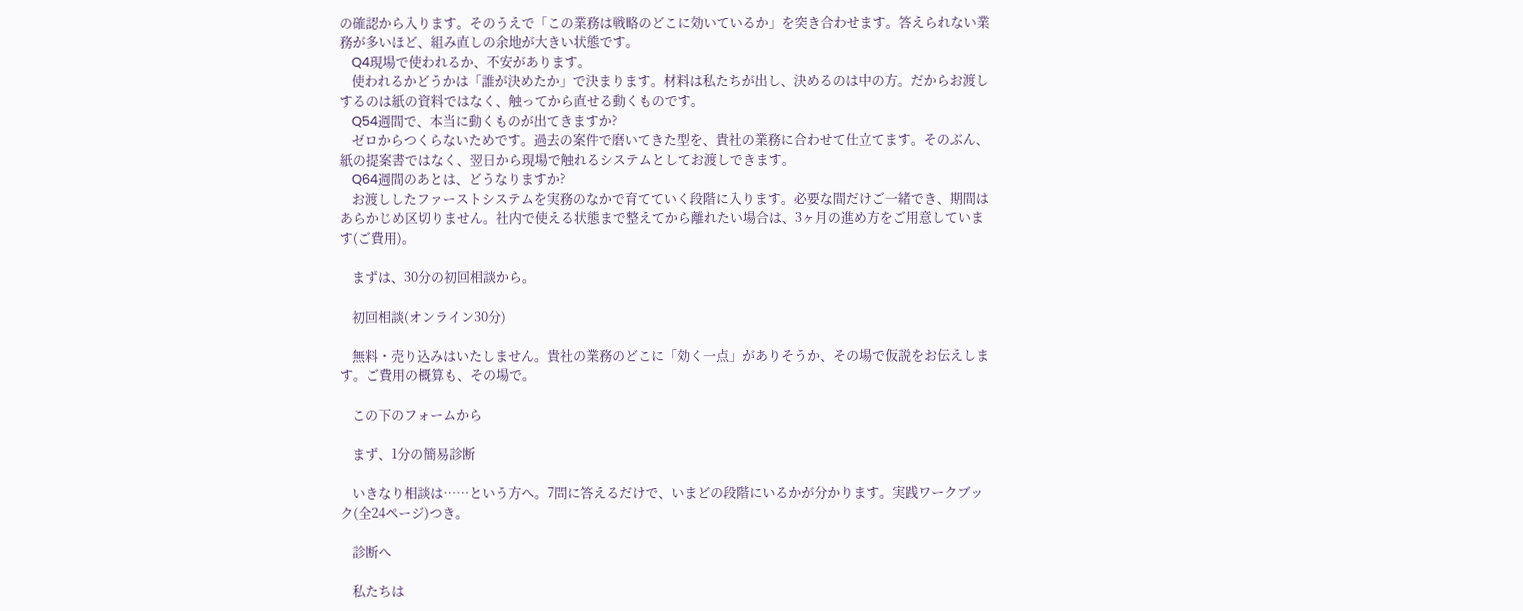の確認から入ります。そのうえで「この業務は戦略のどこに効いているか」を突き合わせます。答えられない業務が多いほど、組み直しの余地が大きい状態です。
    Q4現場で使われるか、不安があります。
    使われるかどうかは「誰が決めたか」で決まります。材料は私たちが出し、決めるのは中の方。だからお渡しするのは紙の資料ではなく、触ってから直せる動くものです。
    Q54週間で、本当に動くものが出てきますか?
    ゼロからつくらないためです。過去の案件で磨いてきた型を、貴社の業務に合わせて仕立てます。そのぶん、紙の提案書ではなく、翌日から現場で触れるシステムとしてお渡しできます。
    Q64週間のあとは、どうなりますか?
    お渡ししたファーストシステムを実務のなかで育てていく段階に入ります。必要な間だけご一緒でき、期間はあらかじめ区切りません。社内で使える状態まで整えてから離れたい場合は、3ヶ月の進め方をご用意しています(ご費用)。

    まずは、30分の初回相談から。

    初回相談(オンライン30分)

    無料・売り込みはいたしません。貴社の業務のどこに「効く一点」がありそうか、その場で仮説をお伝えします。ご費用の概算も、その場で。

    この下のフォームから

    まず、1分の簡易診断

    いきなり相談は……という方へ。7問に答えるだけで、いまどの段階にいるかが分かります。実践ワークブック(全24ページ)つき。

    診断へ

    私たちは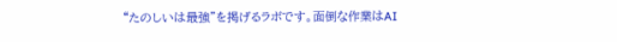“たのしいは最強”を掲げるラボです。面倒な作業はAI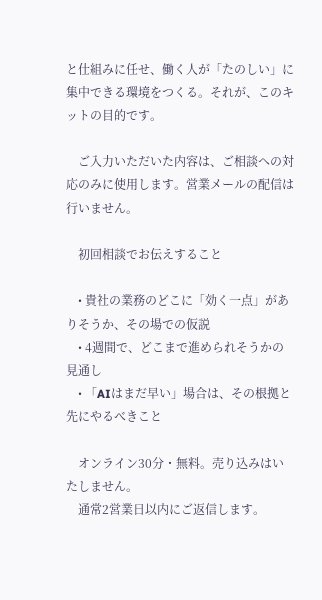と仕組みに任せ、働く人が「たのしい」に集中できる環境をつくる。それが、このキットの目的です。

    ご入力いただいた内容は、ご相談への対応のみに使用します。営業メールの配信は行いません。

    初回相談でお伝えすること

    • 貴社の業務のどこに「効く一点」がありそうか、その場での仮説
    • 4週間で、どこまで進められそうかの見通し
    • 「AIはまだ早い」場合は、その根拠と先にやるべきこと

    オンライン30分・無料。売り込みはいたしません。
    通常2営業日以内にご返信します。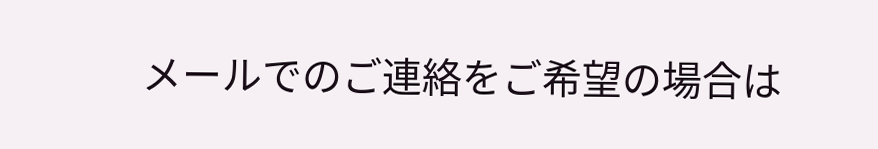メールでのご連絡をご希望の場合は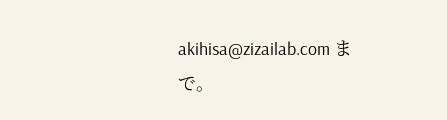akihisa@zizailab.com まで。